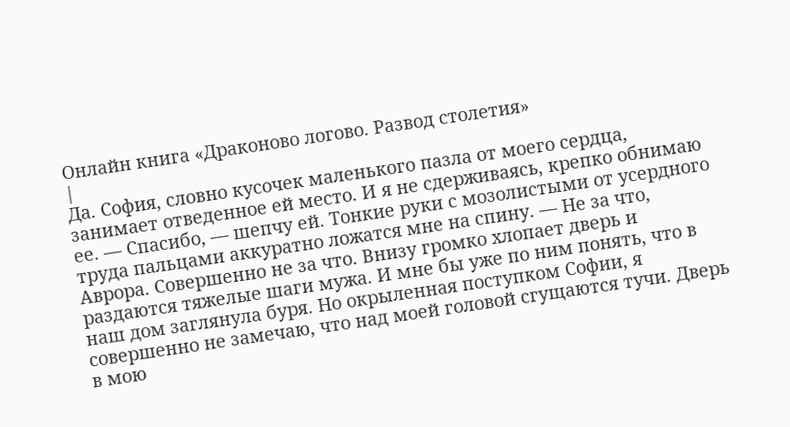Онлайн книга «Драконово логово. Развод столетия»
|
Да. София, словно кусочек маленького пазла от моего сердца, занимает отведенное ей место. И я не сдерживаясь, крепко обнимаю ее. — Спасибо, — шепчу ей. Тонкие руки с мозолистыми от усердного труда пальцами аккуратно ложатся мне на спину. — Не за что, Аврора. Совершенно не за что. Внизу громко хлопает дверь и раздаются тяжелые шаги мужа. И мне бы уже по ним понять, что в наш дом заглянула буря. Но окрыленная поступком Софии, я совершенно не замечаю, что над моей головой сгущаются тучи. Дверь в мою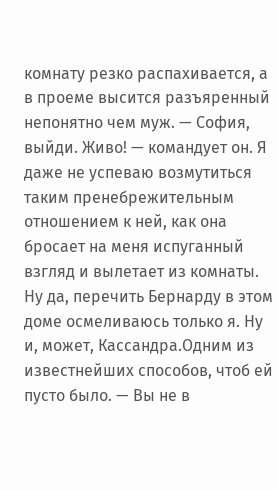комнату резко распахивается, а в проеме высится разъяренный непонятно чем муж. — София, выйди. Живо! — командует он. Я даже не успеваю возмутиться таким пренебрежительным отношением к ней, как она бросает на меня испуганный взгляд и вылетает из комнаты. Ну да, перечить Бернарду в этом доме осмеливаюсь только я. Ну и, может, Кассандра.Одним из известнейших способов, чтоб ей пусто было. — Вы не в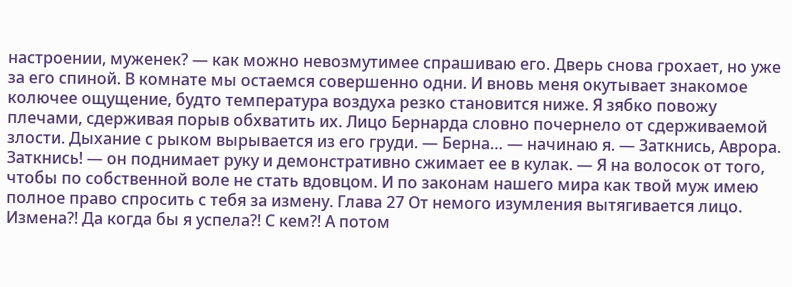настроении, муженек? — как можно невозмутимее спрашиваю его. Дверь снова грохает, но уже за его спиной. В комнате мы остаемся совершенно одни. И вновь меня окутывает знакомое колючее ощущение, будто температура воздуха резко становится ниже. Я зябко повожу плечами, сдерживая порыв обхватить их. Лицо Бернарда словно почернело от сдерживаемой злости. Дыхание с рыком вырывается из его груди. — Берна… — начинаю я. — Заткнись, Аврора. Заткнись! — он поднимает руку и демонстративно сжимает ее в кулак. — Я на волосок от того, чтобы по собственной воле не стать вдовцом. И по законам нашего мира как твой муж имею полное право спросить с тебя за измену. Глава 27 От немого изумления вытягивается лицо. Измена?! Да когда бы я успела?! С кем?! А потом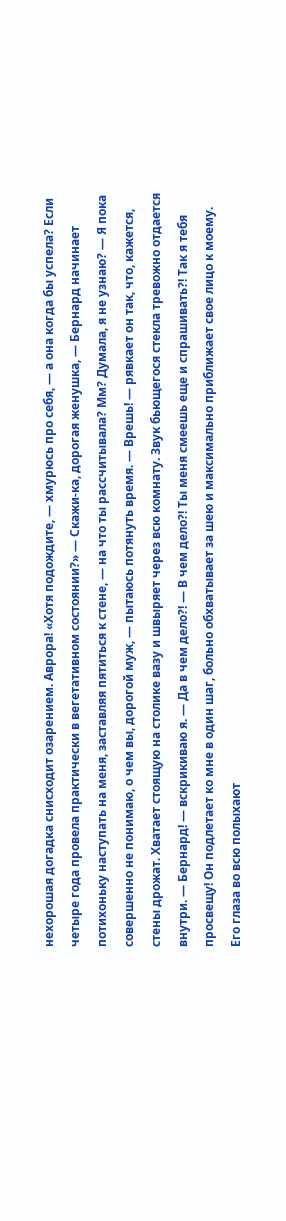нехорошая догадка снисходит озарением. Аврора! «Хотя подождите, — хмурюсь про себя, — а она когда бы успела? Если четыре года провела практически в вегетативном состоянии?» — Скажи-ка, дорогая женушка, — Бернард начинает потихоньку наступать на меня, заставляя пятиться к стене, — на что ты рассчитывала? Мм? Думала, я не узнаю? — Я пока совершенно не понимаю, о чем вы, дорогой муж, — пытаюсь потянуть время. — Врешь! — рявкает он так, что, кажется, стены дрожат. Хватает стоящую на столике вазу и швыряет через всю комнату. Звук бьющегося стекла тревожно отдается внутри. — Бернард! — вскрикиваю я. — Да в чем дело?! — В чем дело?! Ты меня смеешь еще и спрашивать?! Так я тебя просвещу! Он подлетает ко мне в один шаг, больно обхватывает за шею и максимально приближает свое лицо к моему. Его глаза во всю полыхают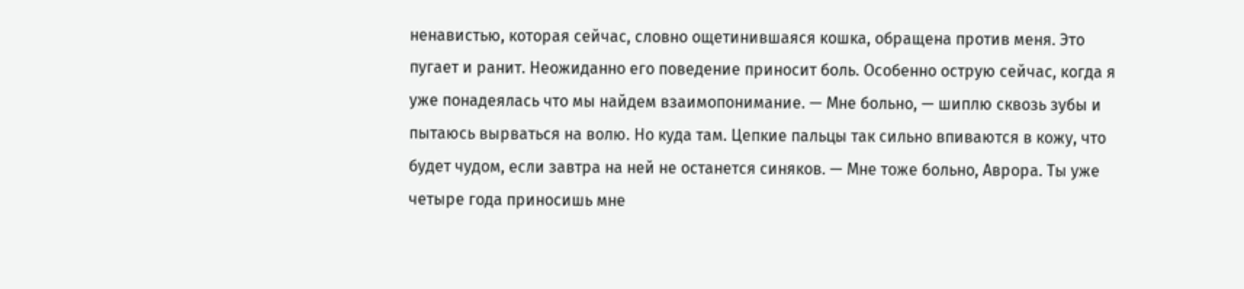ненавистью, которая сейчас, словно ощетинившаяся кошка, обращена против меня. Это пугает и ранит. Неожиданно его поведение приносит боль. Особенно острую сейчас, когда я уже понадеялась что мы найдем взаимопонимание. — Мне больно, — шиплю сквозь зубы и пытаюсь вырваться на волю. Но куда там. Цепкие пальцы так сильно впиваются в кожу, что будет чудом, если завтра на ней не останется синяков. — Мне тоже больно, Аврора. Ты уже четыре года приносишь мне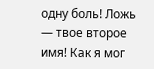одну боль! Ложь — твое второе имя! Как я мог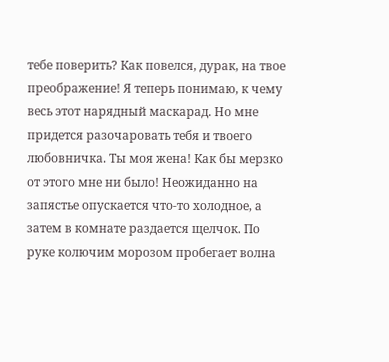тебе поверить? Как повелся, дурак, на твое преображение! Я теперь понимаю, к чему весь этот нарядный маскарад. Но мне придется разочаровать тебя и твоего любовничка. Ты моя жена! Как бы мерзко от этого мне ни было! Неожиданно на запястье опускается что-то холодное, а затем в комнате раздается щелчок. По руке колючим морозом пробегает волна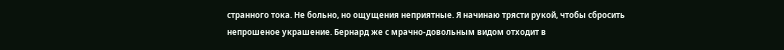странного тока. Не больно, но ощущения неприятные. Я начинаю трясти рукой, чтобы сбросить непрошеное украшение. Бернард же с мрачно-довольным видом отходит в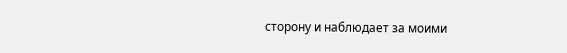сторону и наблюдает за моими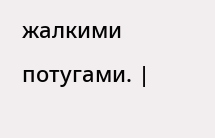жалкими потугами. |